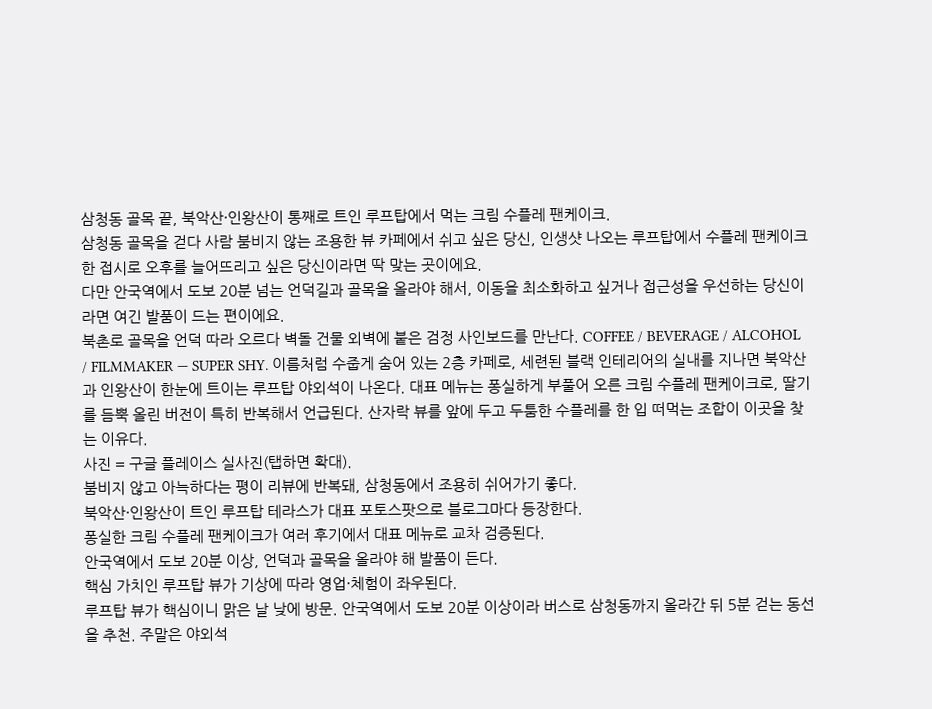삼청동 골목 끝, 북악산·인왕산이 통째로 트인 루프탑에서 먹는 크림 수플레 팬케이크.
삼청동 골목을 걷다 사람 붐비지 않는 조용한 뷰 카페에서 쉬고 싶은 당신, 인생샷 나오는 루프탑에서 수플레 팬케이크 한 접시로 오후를 늘어뜨리고 싶은 당신이라면 딱 맞는 곳이에요.
다만 안국역에서 도보 20분 넘는 언덕길과 골목을 올라야 해서, 이동을 최소화하고 싶거나 접근성을 우선하는 당신이라면 여긴 발품이 드는 편이에요.
북촌로 골목을 언덕 따라 오르다 벽돌 건물 외벽에 붙은 검정 사인보드를 만난다. COFFEE / BEVERAGE / ALCOHOL / FILMMAKER — SUPER SHY. 이름처럼 수줍게 숨어 있는 2층 카페로, 세련된 블랙 인테리어의 실내를 지나면 북악산과 인왕산이 한눈에 트이는 루프탑 야외석이 나온다. 대표 메뉴는 퐁실하게 부풀어 오른 크림 수플레 팬케이크로, 딸기를 듬뿍 올린 버전이 특히 반복해서 언급된다. 산자락 뷰를 앞에 두고 두툼한 수플레를 한 입 떠먹는 조합이 이곳을 찾는 이유다.
사진 = 구글 플레이스 실사진(탭하면 확대).
붐비지 않고 아늑하다는 평이 리뷰에 반복돼, 삼청동에서 조용히 쉬어가기 좋다.
북악산·인왕산이 트인 루프탑 테라스가 대표 포토스팟으로 블로그마다 등장한다.
퐁실한 크림 수플레 팬케이크가 여러 후기에서 대표 메뉴로 교차 검증된다.
안국역에서 도보 20분 이상, 언덕과 골목을 올라야 해 발품이 든다.
핵심 가치인 루프탑 뷰가 기상에 따라 영업·체험이 좌우된다.
루프탑 뷰가 핵심이니 맑은 날 낮에 방문. 안국역에서 도보 20분 이상이라 버스로 삼청동까지 올라간 뒤 5분 걷는 동선을 추천. 주말은 야외석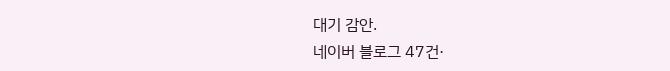대기 감안.
네이버 블로그 47건·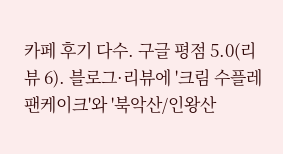카페 후기 다수. 구글 평점 5.0(리뷰 6). 블로그·리뷰에 '크림 수플레 팬케이크'와 '북악산/인왕산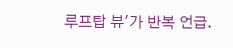루프탑 뷰'가 반복 언급.